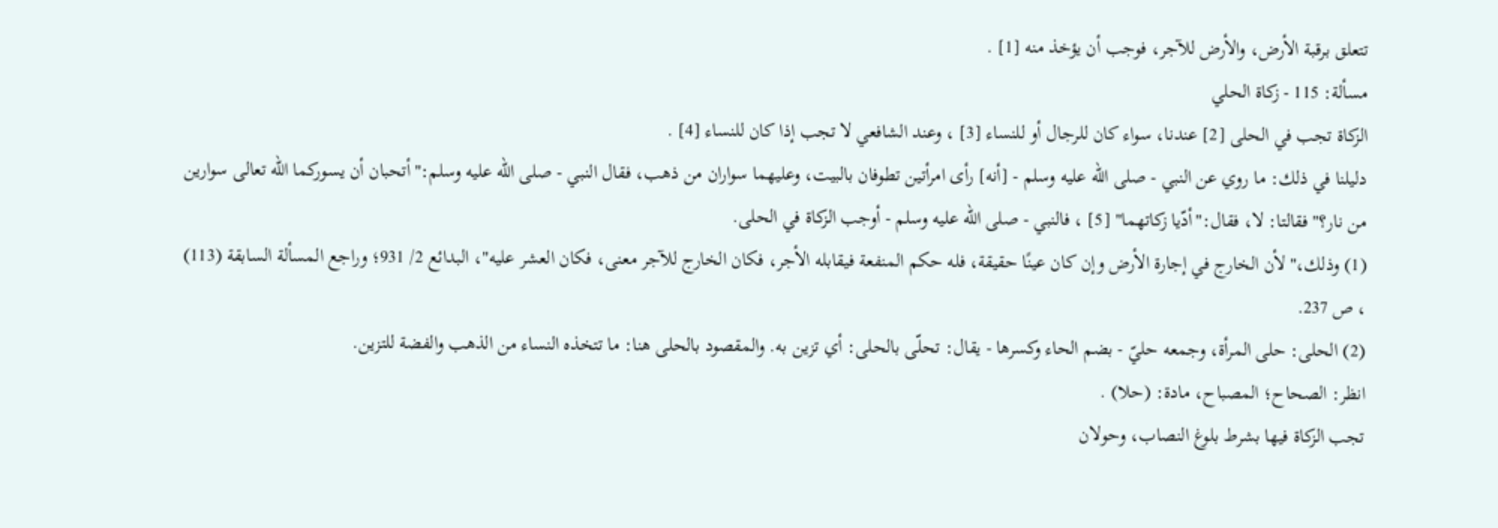تتعلق برقبة الأرض، والأرض للآجر، فوجب أن يؤخذ منه [1] .
مسألة: 115 - زكاة الحلي
الزكاة تجب في الحلى [2] عندنا، سواء كان للرجال أو للنساء [3] ، وعند الشافعي لا تجب إذا كان للنساء [4] .
دليلنا في ذلك: ما روي عن النبي - صلى الله عليه وسلم - [أنه] رأى امرأتين تطوفان بالبيت، وعليهما سواران من ذهب، فقال النبي - صلى الله عليه وسلم:"أتحبان أن يسوركما الله تعالى سوارين من نار؟"فقالتا: لا، فقال:"أدّيا زكاتهما" [5] ، فالنبي - صلى الله عليه وسلم - أوجب الزكاة في الحلى.
(1) وذلك،"لأن الخارج في إجارة الأرض وإن كان عينًا حقيقة، فله حكم المنفعة فيقابله الأجر، فكان الخارج للآجر معنى، فكان العشر عليه"، البدائع 2/ 931؛ وراجع المسألة السابقة (113) ، ص 237.
(2) الحلى: حلى المرأة، وجمعه حليّ - بضم الحاء وكسرها - يقال: تحلّى بالحلى: أي تزين به. والمقصود بالحلى هنا: ما تتخذه النساء من الذهب والفضة للتزين.
انظر: الصحاح؛ المصباح، مادة: (حلا) .
تجب الزكاة فيها بشرط بلوغ النصاب، وحولان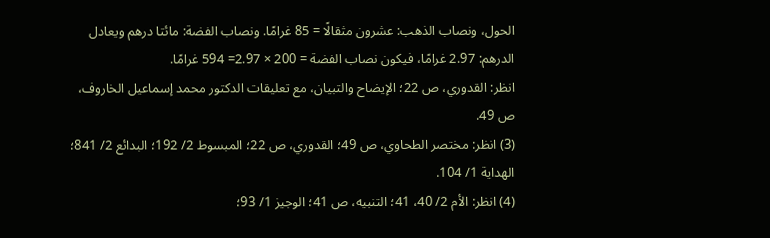الحول، ونصاب الذهب: عشرون مثقالًا = 85 غرامًا. ونصاب الفضة: مائتا درهم ويعادل الدرهم: 2.97 غرامًا، فيكون نصاب الفضة = 200 × 2.97= 594 غرامًا.
انظر: القدوري، ص 22؛ الإيضاح والتبيان، مع تعليقات الدكتور محمد إسماعيل الخاروف، ص 49.
(3) انظر: مختصر الطحاوي، ص 49؛ القدوري، ص 22؛ المبسوط 2/ 192؛ البدائع 2/ 841؛ الهداية 1/ 104.
(4) انظر: الأم 2/ 40، 41؛ التنبيه، ص 41؛ الوجيز 1/ 93؛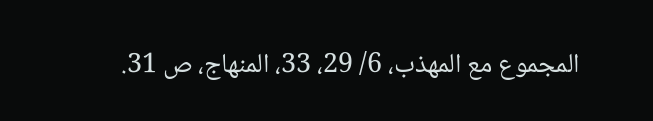المجموع مع المهذب، 6/ 29، 33، المنهاج، ص 31.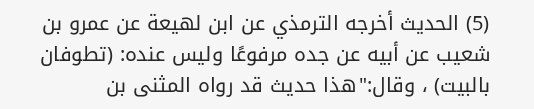(5) الحديث أخرجه الترمذي عن ابن لهيعة عن عمرو بن شعيب عن أبيه عن جده مرفوعًا وليس عنده: (تطوفان بالبيت) ، وقال:"هذا حديث قد رواه المثنى بن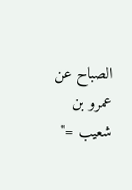الصباح عن عمرو بن شعيب ="